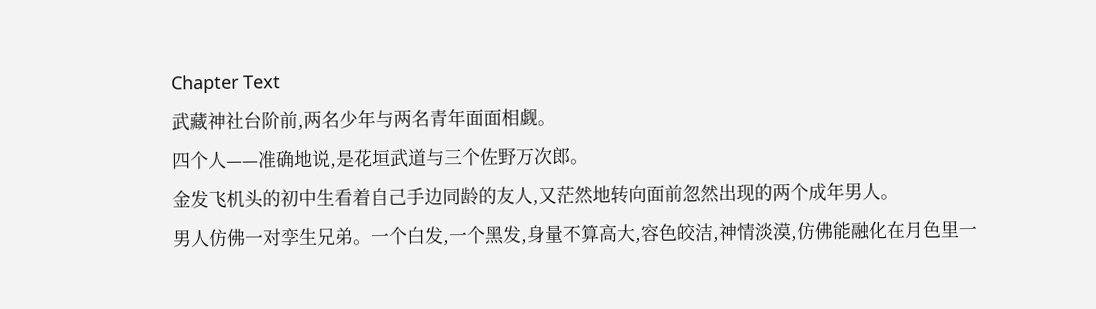Chapter Text
武藏神社台阶前,两名少年与两名青年面面相觑。
四个人——准确地说,是花垣武道与三个佐野万次郎。
金发飞机头的初中生看着自己手边同龄的友人,又茫然地转向面前忽然出现的两个成年男人。
男人仿佛一对孪生兄弟。一个白发,一个黑发,身量不算高大,容色皎洁,神情淡漠,仿佛能融化在月色里一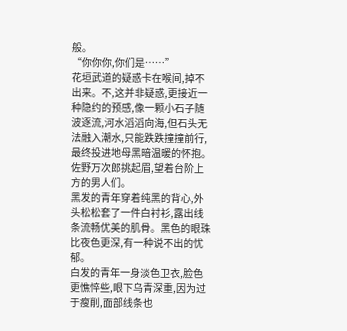般。
“你你你,你们是……”
花垣武道的疑惑卡在喉间,掉不出来。不,这并非疑惑,更接近一种隐约的预感,像一颗小石子随波逐流,河水滔滔向海,但石头无法融入潮水,只能跌跌撞撞前行,最终投进地母黑暗温暖的怀抱。
佐野万次郎挑起眉,望着台阶上方的男人们。
黑发的青年穿着纯黑的背心,外头松松套了一件白衬衫,露出线条流畅优美的肌骨。黑色的眼珠比夜色更深,有一种说不出的忧郁。
白发的青年一身淡色卫衣,脸色更憔悴些,眼下乌青深重,因为过于瘦削,面部线条也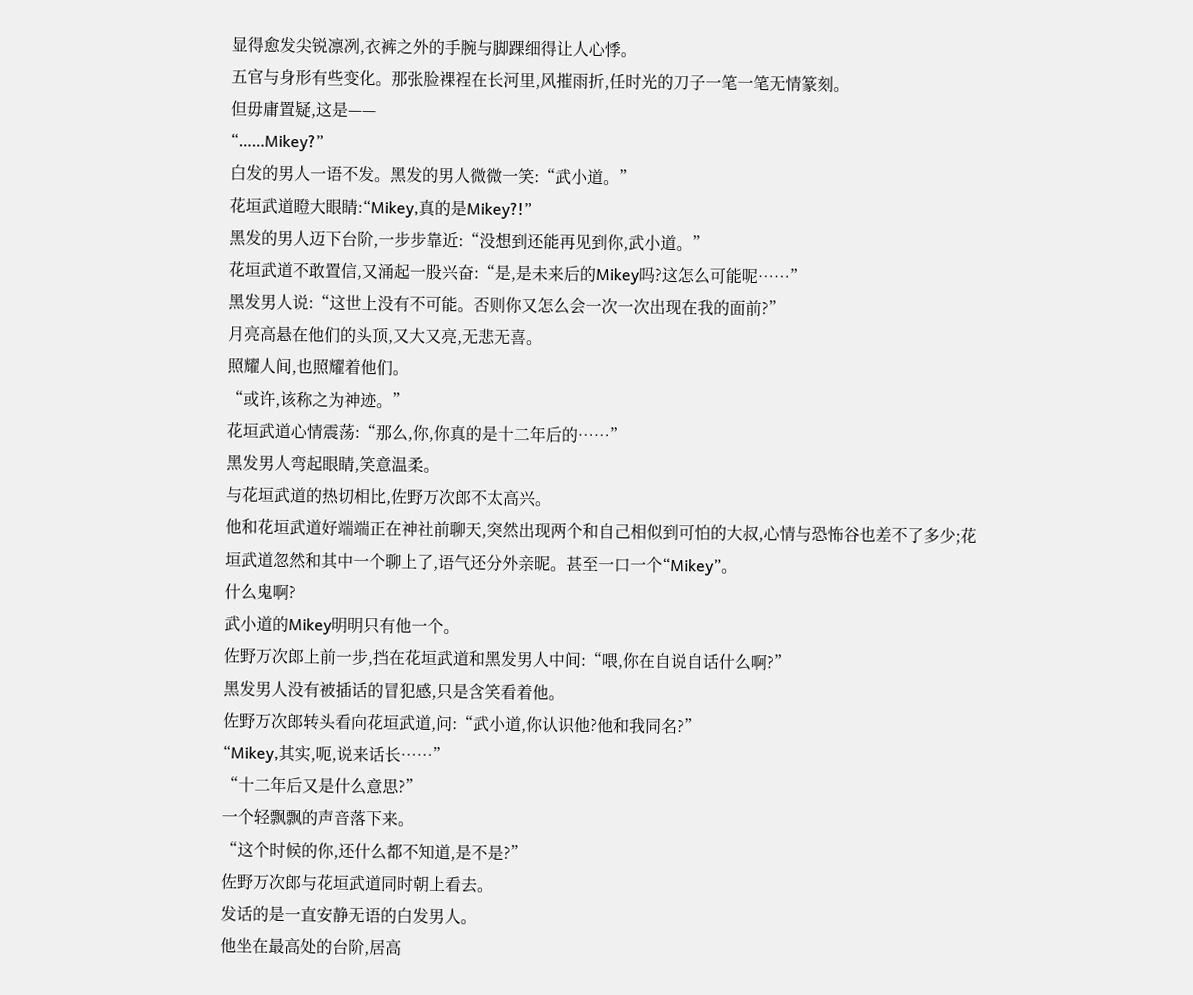显得愈发尖锐凛冽,衣裤之外的手腕与脚踝细得让人心悸。
五官与身形有些变化。那张脸裸裎在长河里,风摧雨折,任时光的刀子一笔一笔无情篆刻。
但毋庸置疑,这是——
“……Mikey?”
白发的男人一语不发。黑发的男人微微一笑:“武小道。”
花垣武道瞪大眼睛:“Mikey,真的是Mikey?!”
黑发的男人迈下台阶,一步步靠近:“没想到还能再见到你,武小道。”
花垣武道不敢置信,又涌起一股兴奋:“是,是未来后的Mikey吗?这怎么可能呢……”
黑发男人说:“这世上没有不可能。否则你又怎么会一次一次出现在我的面前?”
月亮高悬在他们的头顶,又大又亮,无悲无喜。
照耀人间,也照耀着他们。
“或许,该称之为神迹。”
花垣武道心情震荡:“那么,你,你真的是十二年后的……”
黑发男人弯起眼睛,笑意温柔。
与花垣武道的热切相比,佐野万次郎不太高兴。
他和花垣武道好端端正在神社前聊天,突然出现两个和自己相似到可怕的大叔,心情与恐怖谷也差不了多少;花垣武道忽然和其中一个聊上了,语气还分外亲昵。甚至一口一个“Mikey”。
什么鬼啊?
武小道的Mikey明明只有他一个。
佐野万次郎上前一步,挡在花垣武道和黑发男人中间:“喂,你在自说自话什么啊?”
黑发男人没有被插话的冒犯感,只是含笑看着他。
佐野万次郎转头看向花垣武道,问:“武小道,你认识他?他和我同名?”
“Mikey,其实,呃,说来话长……”
“十二年后又是什么意思?”
一个轻飘飘的声音落下来。
“这个时候的你,还什么都不知道,是不是?”
佐野万次郎与花垣武道同时朝上看去。
发话的是一直安静无语的白发男人。
他坐在最高处的台阶,居高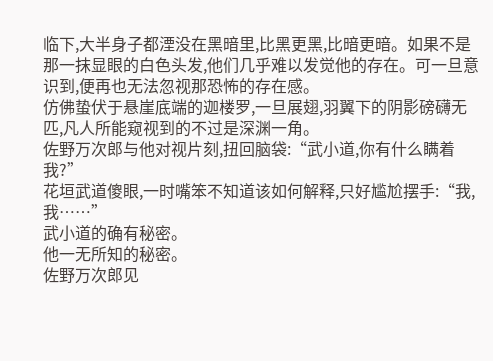临下,大半身子都湮没在黑暗里,比黑更黑,比暗更暗。如果不是那一抹显眼的白色头发,他们几乎难以发觉他的存在。可一旦意识到,便再也无法忽视那恐怖的存在感。
仿佛蛰伏于悬崖底端的迦楼罗,一旦展翅,羽翼下的阴影磅礴无匹,凡人所能窥视到的不过是深渊一角。
佐野万次郎与他对视片刻,扭回脑袋:“武小道,你有什么瞒着我?”
花垣武道傻眼,一时嘴笨不知道该如何解释,只好尴尬摆手:“我,我……”
武小道的确有秘密。
他一无所知的秘密。
佐野万次郎见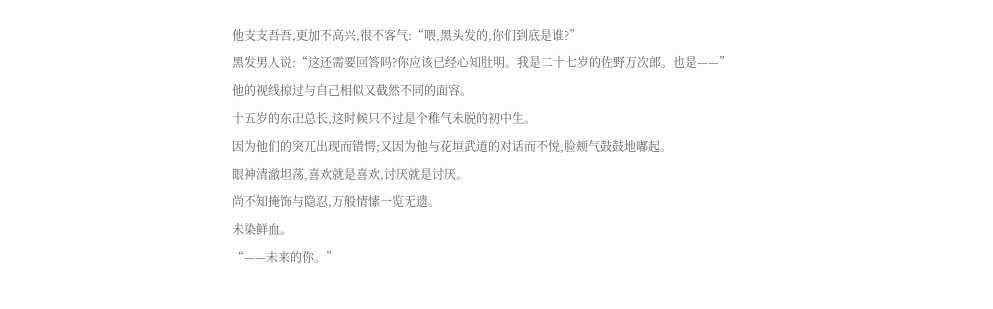他支支吾吾,更加不高兴,很不客气:“喂,黑头发的,你们到底是谁?”
黑发男人说:“这还需要回答吗?你应该已经心知肚明。我是二十七岁的佐野万次郎。也是——”
他的视线掠过与自己相似又截然不同的面容。
十五岁的东卍总长,这时候只不过是个稚气未脱的初中生。
因为他们的突兀出现而错愕;又因为他与花垣武道的对话而不悦,脸颊气鼓鼓地嘟起。
眼神清澈坦荡,喜欢就是喜欢,讨厌就是讨厌。
尚不知掩饰与隐忍,万般情愫一览无遗。
未染鲜血。
“——未来的你。”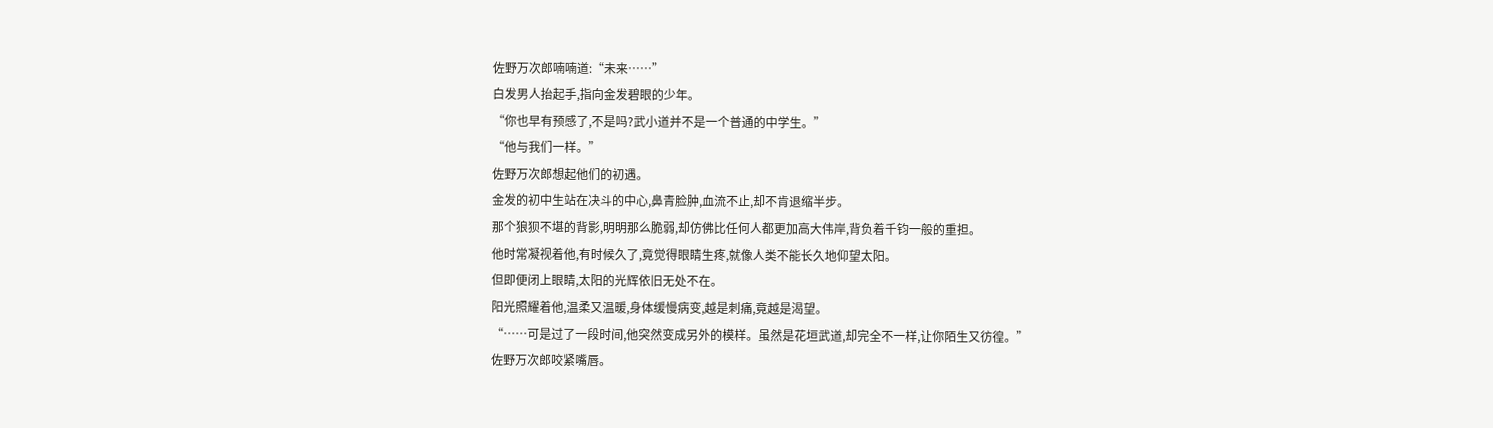佐野万次郎喃喃道:“未来……”
白发男人抬起手,指向金发碧眼的少年。
“你也早有预感了,不是吗?武小道并不是一个普通的中学生。”
“他与我们一样。”
佐野万次郎想起他们的初遇。
金发的初中生站在决斗的中心,鼻青脸肿,血流不止,却不肯退缩半步。
那个狼狈不堪的背影,明明那么脆弱,却仿佛比任何人都更加高大伟岸,背负着千钧一般的重担。
他时常凝视着他,有时候久了,竟觉得眼睛生疼,就像人类不能长久地仰望太阳。
但即便闭上眼睛,太阳的光辉依旧无处不在。
阳光照耀着他,温柔又温暖,身体缓慢病变,越是刺痛,竟越是渴望。
“……可是过了一段时间,他突然变成另外的模样。虽然是花垣武道,却完全不一样,让你陌生又彷徨。”
佐野万次郎咬紧嘴唇。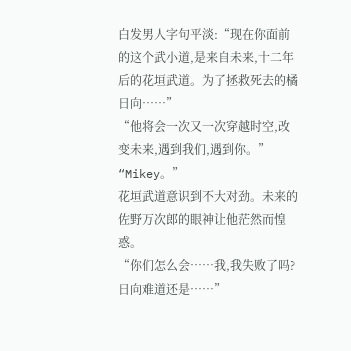白发男人字句平淡:“现在你面前的这个武小道,是来自未来,十二年后的花垣武道。为了拯救死去的橘日向……”
“他将会一次又一次穿越时空,改变未来,遇到我们,遇到你。”
“Mikey。”
花垣武道意识到不大对劲。未来的佐野万次郎的眼神让他茫然而惶惑。
“你们怎么会……我,我失败了吗?日向难道还是……”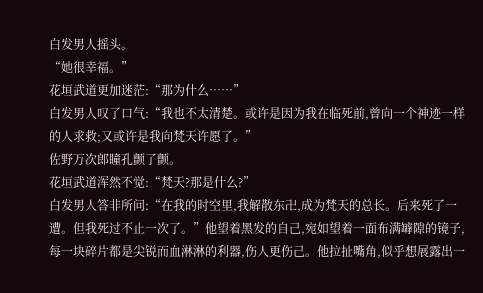白发男人摇头。
“她很幸福。”
花垣武道更加迷茫:“那为什么……”
白发男人叹了口气:“我也不太清楚。或许是因为我在临死前,曾向一个神迹一样的人求救;又或许是我向梵天许愿了。”
佐野万次郎瞳孔颤了颤。
花垣武道浑然不觉:“梵天?那是什么?”
白发男人答非所问:“在我的时空里,我解散东卍,成为梵天的总长。后来死了一遭。但我死过不止一次了。”他望着黑发的自己,宛如望着一面布满罅隙的镜子,每一块碎片都是尖锐而血淋淋的利器,伤人更伤己。他拉扯嘴角,似乎想展露出一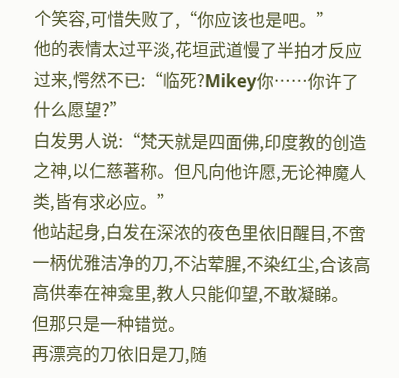个笑容,可惜失败了,“你应该也是吧。”
他的表情太过平淡,花垣武道慢了半拍才反应过来,愕然不已:“临死?Mikey你……你许了什么愿望?”
白发男人说:“梵天就是四面佛,印度教的创造之神,以仁慈著称。但凡向他许愿,无论神魔人类,皆有求必应。”
他站起身,白发在深浓的夜色里依旧醒目,不啻一柄优雅洁净的刀,不沾荤腥,不染红尘,合该高高供奉在神龛里,教人只能仰望,不敢凝睇。
但那只是一种错觉。
再漂亮的刀依旧是刀,随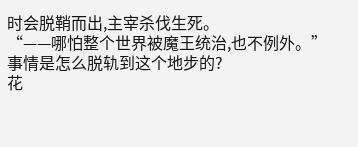时会脱鞘而出,主宰杀伐生死。
“——哪怕整个世界被魔王统治,也不例外。”
事情是怎么脱轨到这个地步的?
花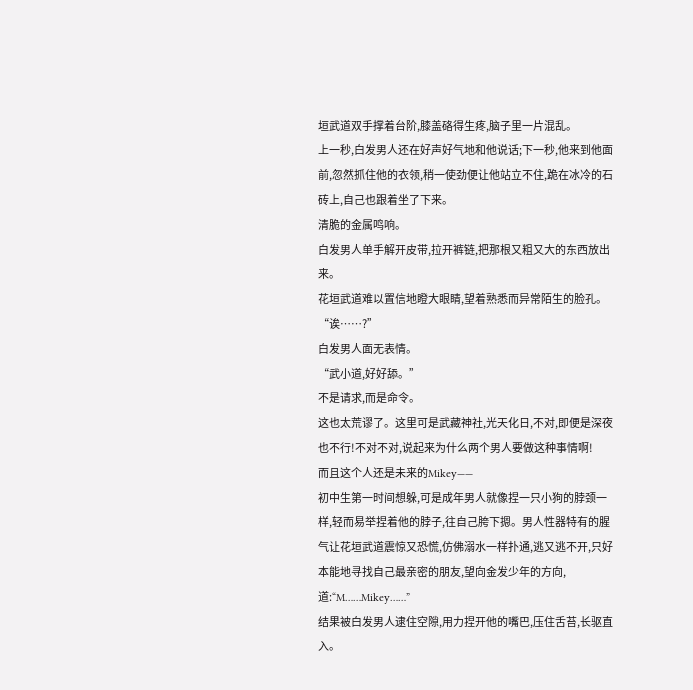垣武道双手撑着台阶,膝盖硌得生疼,脑子里一片混乱。
上一秒,白发男人还在好声好气地和他说话;下一秒,他来到他面前,忽然抓住他的衣领,稍一使劲便让他站立不住,跪在冰冷的石砖上,自己也跟着坐了下来。
清脆的金属鸣响。
白发男人单手解开皮带,拉开裤链,把那根又粗又大的东西放出来。
花垣武道难以置信地瞪大眼睛,望着熟悉而异常陌生的脸孔。
“诶……?”
白发男人面无表情。
“武小道,好好舔。”
不是请求,而是命令。
这也太荒谬了。这里可是武藏神社,光天化日,不对,即便是深夜也不行!不对不对,说起来为什么两个男人要做这种事情啊!
而且这个人还是未来的Mikey——
初中生第一时间想躲,可是成年男人就像捏一只小狗的脖颈一样,轻而易举捏着他的脖子,往自己胯下摁。男人性器特有的腥气让花垣武道震惊又恐慌,仿佛溺水一样扑通,逃又逃不开,只好本能地寻找自己最亲密的朋友,望向金发少年的方向,道:“M……Mikey……”
结果被白发男人逮住空隙,用力捏开他的嘴巴,压住舌苔,长驱直入。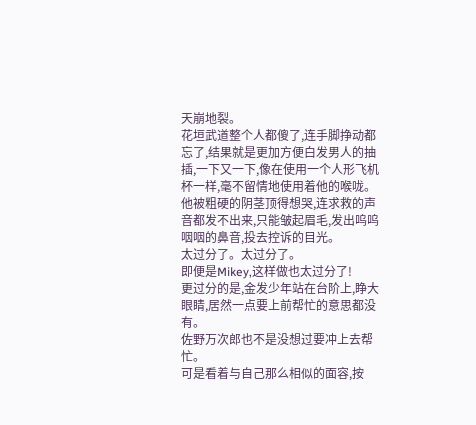天崩地裂。
花垣武道整个人都傻了,连手脚挣动都忘了,结果就是更加方便白发男人的抽插,一下又一下,像在使用一个人形飞机杯一样,毫不留情地使用着他的喉咙。
他被粗硬的阴茎顶得想哭,连求救的声音都发不出来,只能皱起眉毛,发出呜呜咽咽的鼻音,投去控诉的目光。
太过分了。太过分了。
即便是Mikey,这样做也太过分了!
更过分的是,金发少年站在台阶上,睁大眼睛,居然一点要上前帮忙的意思都没有。
佐野万次郎也不是没想过要冲上去帮忙。
可是看着与自己那么相似的面容,按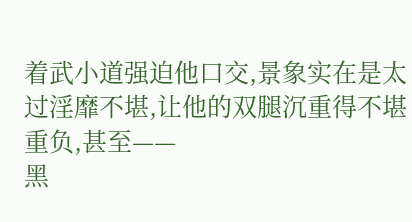着武小道强迫他口交,景象实在是太过淫靡不堪,让他的双腿沉重得不堪重负,甚至——
黑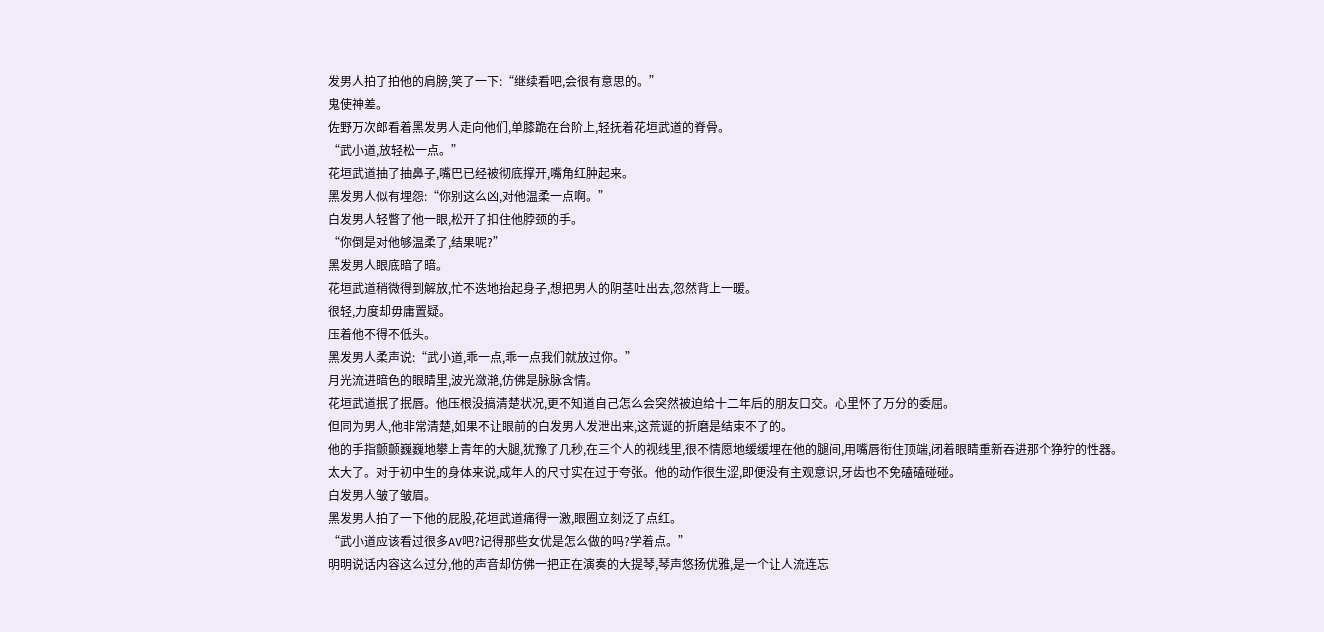发男人拍了拍他的肩膀,笑了一下:“继续看吧,会很有意思的。”
鬼使神差。
佐野万次郎看着黑发男人走向他们,单膝跪在台阶上,轻抚着花垣武道的脊骨。
“武小道,放轻松一点。”
花垣武道抽了抽鼻子,嘴巴已经被彻底撑开,嘴角红肿起来。
黑发男人似有埋怨:“你别这么凶,对他温柔一点啊。”
白发男人轻瞥了他一眼,松开了扣住他脖颈的手。
“你倒是对他够温柔了,结果呢?”
黑发男人眼底暗了暗。
花垣武道稍微得到解放,忙不迭地抬起身子,想把男人的阴茎吐出去,忽然背上一暖。
很轻,力度却毋庸置疑。
压着他不得不低头。
黑发男人柔声说:“武小道,乖一点,乖一点我们就放过你。”
月光流进暗色的眼睛里,波光潋滟,仿佛是脉脉含情。
花垣武道抿了抿唇。他压根没搞清楚状况,更不知道自己怎么会突然被迫给十二年后的朋友口交。心里怀了万分的委屈。
但同为男人,他非常清楚,如果不让眼前的白发男人发泄出来,这荒诞的折磨是结束不了的。
他的手指颤颤巍巍地攀上青年的大腿,犹豫了几秒,在三个人的视线里,很不情愿地缓缓埋在他的腿间,用嘴唇衔住顶端,闭着眼睛重新吞进那个狰狞的性器。
太大了。对于初中生的身体来说,成年人的尺寸实在过于夸张。他的动作很生涩,即便没有主观意识,牙齿也不免磕磕碰碰。
白发男人皱了皱眉。
黑发男人拍了一下他的屁股,花垣武道痛得一激,眼圈立刻泛了点红。
“武小道应该看过很多AV吧?记得那些女优是怎么做的吗?学着点。”
明明说话内容这么过分,他的声音却仿佛一把正在演奏的大提琴,琴声悠扬优雅,是一个让人流连忘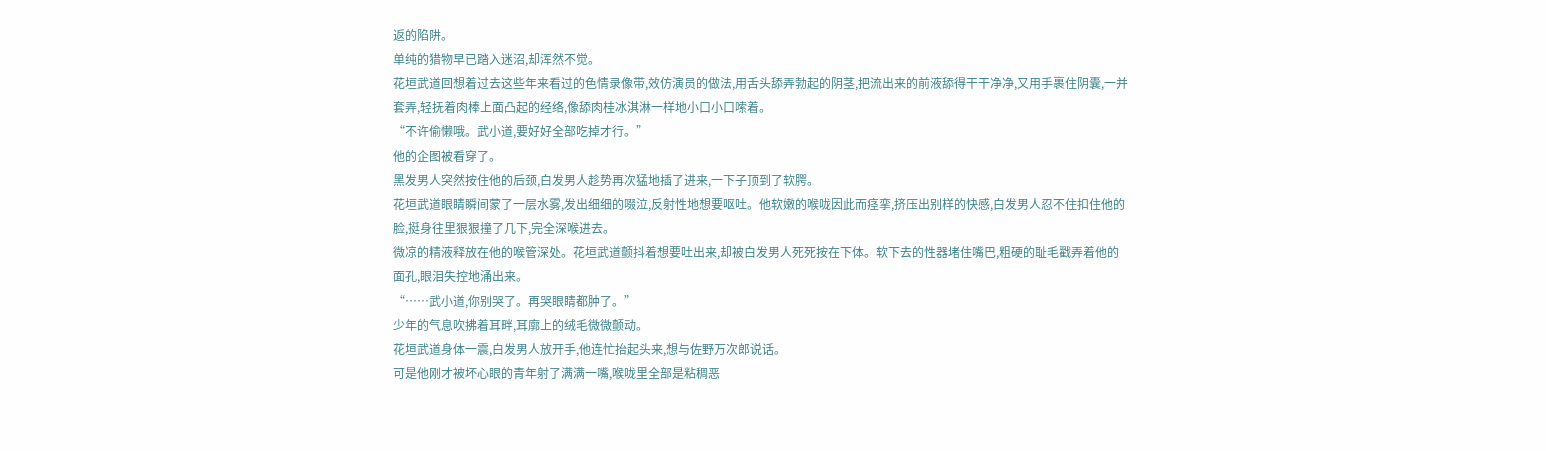返的陷阱。
单纯的猎物早已踏入迷沼,却浑然不觉。
花垣武道回想着过去这些年来看过的色情录像带,效仿演员的做法,用舌头舔弄勃起的阴茎,把流出来的前液舔得干干净净,又用手裹住阴囊,一并套弄,轻抚着肉棒上面凸起的经络,像舔肉桂冰淇淋一样地小口小口嗦着。
“不许偷懒哦。武小道,要好好全部吃掉才行。”
他的企图被看穿了。
黑发男人突然按住他的后颈,白发男人趁势再次猛地插了进来,一下子顶到了软腭。
花垣武道眼睛瞬间蒙了一层水雾,发出细细的啜泣,反射性地想要呕吐。他软嫩的喉咙因此而痉挛,挤压出别样的快感,白发男人忍不住扣住他的脸,挺身往里狠狠撞了几下,完全深喉进去。
微凉的精液释放在他的喉管深处。花垣武道颤抖着想要吐出来,却被白发男人死死按在下体。软下去的性器堵住嘴巴,粗硬的耻毛戳弄着他的面孔,眼泪失控地涌出来。
“……武小道,你别哭了。再哭眼睛都肿了。”
少年的气息吹拂着耳畔,耳廓上的绒毛微微颤动。
花垣武道身体一震,白发男人放开手,他连忙抬起头来,想与佐野万次郎说话。
可是他刚才被坏心眼的青年射了满满一嘴,喉咙里全部是粘稠恶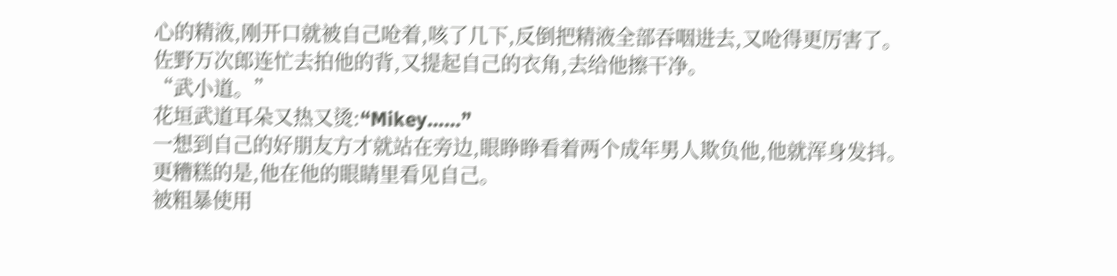心的精液,刚开口就被自己呛着,咳了几下,反倒把精液全部吞咽进去,又呛得更厉害了。
佐野万次郎连忙去拍他的背,又提起自己的衣角,去给他擦干净。
“武小道。”
花垣武道耳朵又热又烫:“Mikey……”
一想到自己的好朋友方才就站在旁边,眼睁睁看着两个成年男人欺负他,他就浑身发抖。
更糟糕的是,他在他的眼睛里看见自己。
被粗暴使用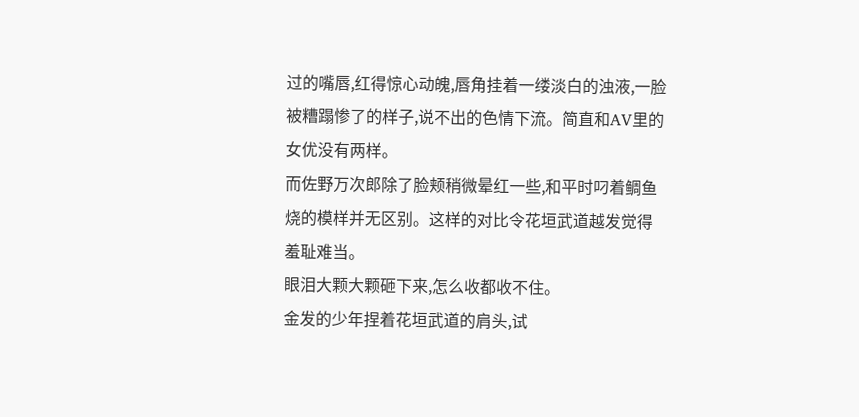过的嘴唇,红得惊心动魄,唇角挂着一缕淡白的浊液,一脸被糟蹋惨了的样子,说不出的色情下流。简直和AV里的女优没有两样。
而佐野万次郎除了脸颊稍微晕红一些,和平时叼着鲷鱼烧的模样并无区别。这样的对比令花垣武道越发觉得羞耻难当。
眼泪大颗大颗砸下来,怎么收都收不住。
金发的少年捏着花垣武道的肩头,试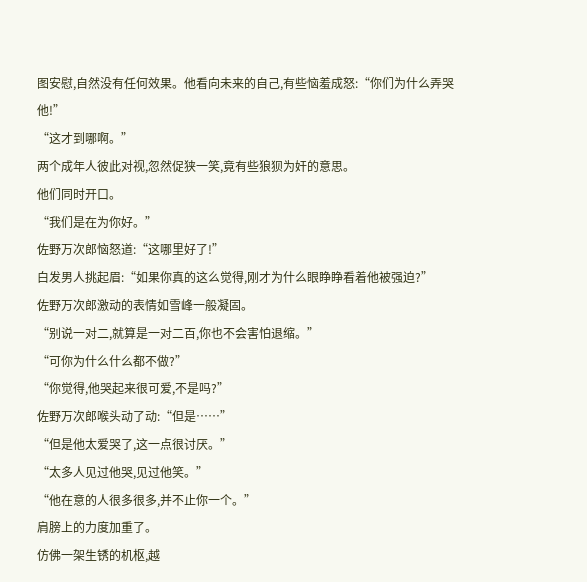图安慰,自然没有任何效果。他看向未来的自己,有些恼羞成怒:“你们为什么弄哭他!”
“这才到哪啊。”
两个成年人彼此对视,忽然促狭一笑,竟有些狼狈为奸的意思。
他们同时开口。
“我们是在为你好。”
佐野万次郎恼怒道:“这哪里好了!”
白发男人挑起眉:“如果你真的这么觉得,刚才为什么眼睁睁看着他被强迫?”
佐野万次郎激动的表情如雪峰一般凝固。
“别说一对二,就算是一对二百,你也不会害怕退缩。”
“可你为什么什么都不做?”
“你觉得,他哭起来很可爱,不是吗?”
佐野万次郎喉头动了动:“但是……”
“但是他太爱哭了,这一点很讨厌。”
“太多人见过他哭,见过他笑。”
“他在意的人很多很多,并不止你一个。”
肩膀上的力度加重了。
仿佛一架生锈的机枢,越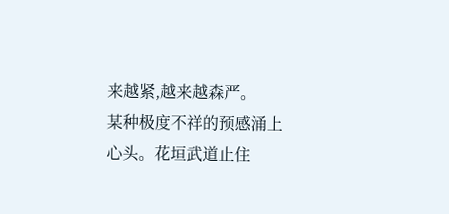来越紧,越来越森严。
某种极度不祥的预感涌上心头。花垣武道止住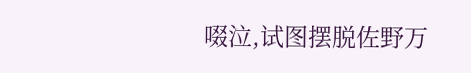啜泣,试图摆脱佐野万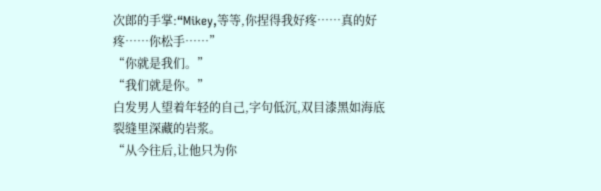次郎的手掌:“Mikey,等等,你捏得我好疼……真的好疼……你松手……”
“你就是我们。”
“我们就是你。”
白发男人望着年轻的自己,字句低沉,双目漆黑如海底裂缝里深藏的岩浆。
“从今往后,让他只为你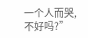一个人而哭,不好吗?”